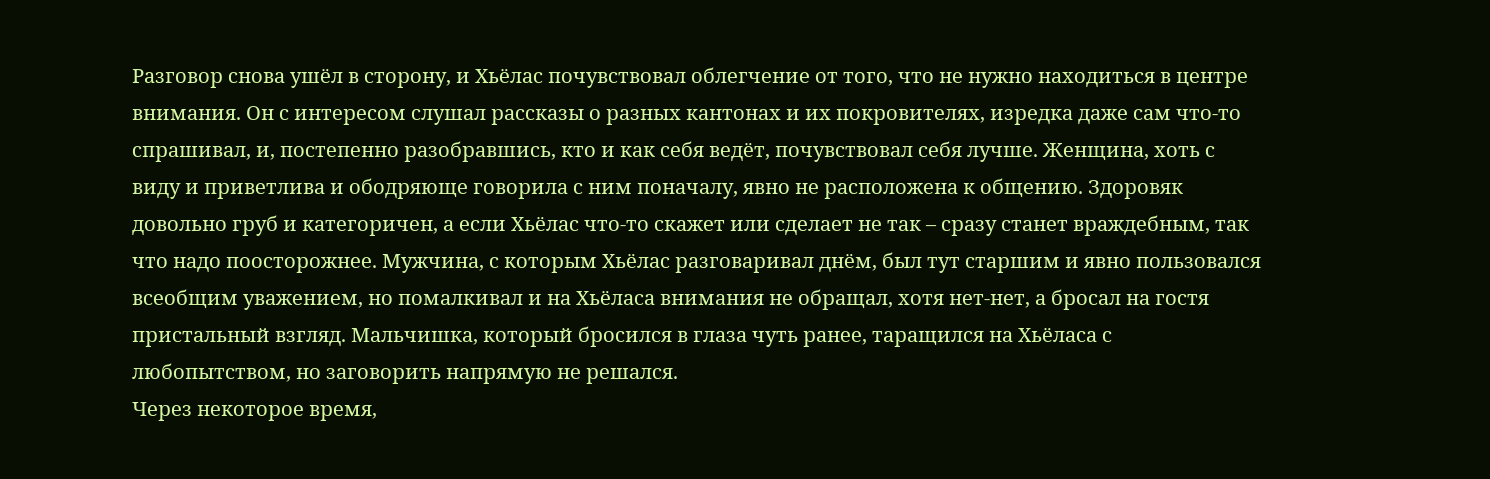Разговор снова ушёл в сторону, и Хьёлас почувствовал облегчение от того, что не нужно находиться в центре внимания. Он с интересом слушал рассказы о разных кантонах и их покровителях, изредка даже сам что-то спрашивал, и, постепенно разобравшись, кто и как себя ведёт, почувствовал себя лучше. Женщина, хоть с виду и приветлива и ободряюще говорила с ним поначалу, явно не расположена к общению. Здоровяк довольно груб и категоричен, а если Хьёлас что-то скажет или сделает не так – сразу станет враждебным, так что надо поосторожнее. Мужчина, с которым Хьёлас разговаривал днём, был тут старшим и явно пользовался всеобщим уважением, но помалкивал и на Хьёласа внимания не обращал, хотя нет-нет, а бросал на гостя пристальный взгляд. Мальчишка, который бросился в глаза чуть ранее, таращился на Хьёласа с любопытством, но заговорить напрямую не решался.
Через некоторое время,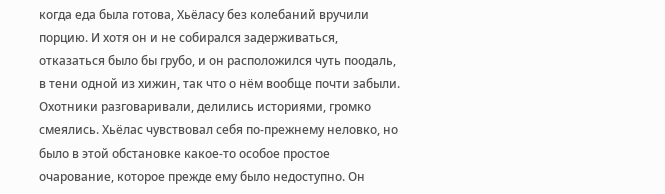когда еда была готова, Хьёласу без колебаний вручили порцию. И хотя он и не собирался задерживаться, отказаться было бы грубо, и он расположился чуть поодаль, в тени одной из хижин, так что о нём вообще почти забыли.
Охотники разговаривали, делились историями, громко смеялись. Хьёлас чувствовал себя по-прежнему неловко, но было в этой обстановке какое-то особое простое очарование, которое прежде ему было недоступно. Он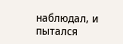наблюдал, и пытался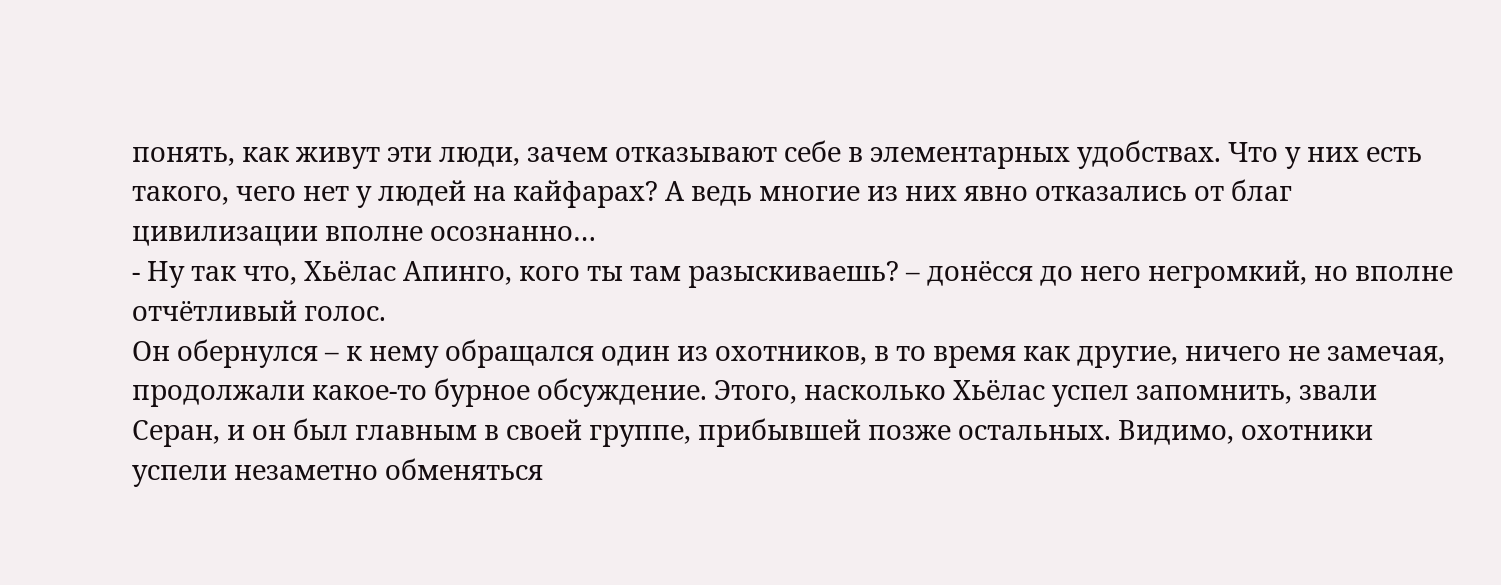понять, как живут эти люди, зачем отказывают себе в элементарных удобствах. Что у них есть такого, чего нет у людей на кайфарах? А ведь многие из них явно отказались от благ цивилизации вполне осознанно…
- Ну так что, Хьёлас Апинго, кого ты там разыскиваешь? – донёсся до него негромкий, но вполне отчётливый голос.
Он обернулся – к нему обращался один из охотников, в то время как другие, ничего не замечая, продолжали какое-то бурное обсуждение. Этого, насколько Хьёлас успел запомнить, звали Серан, и он был главным в своей группе, прибывшей позже остальных. Видимо, охотники успели незаметно обменяться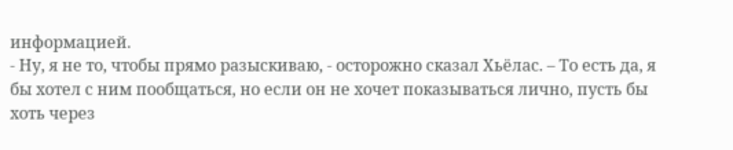информацией.
- Ну, я не то, чтобы прямо разыскиваю, - осторожно сказал Хьёлас. – То есть да, я бы хотел с ним пообщаться, но если он не хочет показываться лично, пусть бы хоть через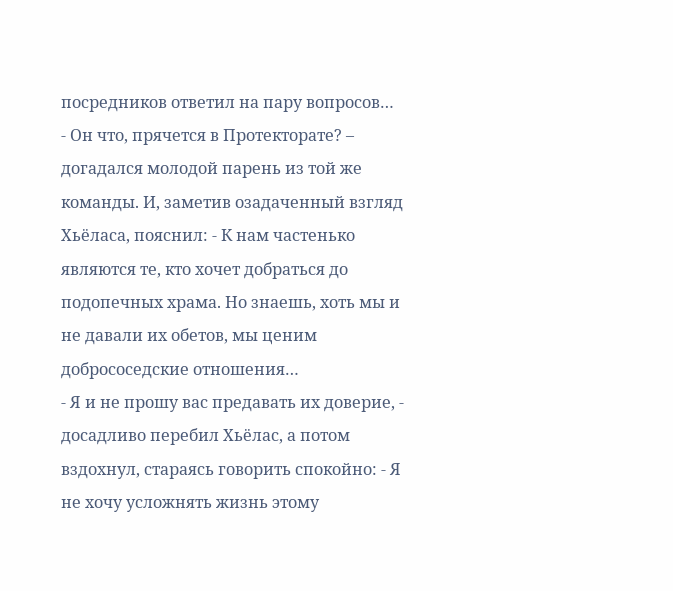посредников ответил на пару вопросов…
- Он что, прячется в Протекторате? – догадался молодой парень из той же команды. И, заметив озадаченный взгляд Хьёласа, пояснил: - К нам частенько являются те, кто хочет добраться до подопечных храма. Но знаешь, хоть мы и не давали их обетов, мы ценим добрососедские отношения…
- Я и не прошу вас предавать их доверие, - досадливо перебил Хьёлас, а потом вздохнул, стараясь говорить спокойно: - Я не хочу усложнять жизнь этому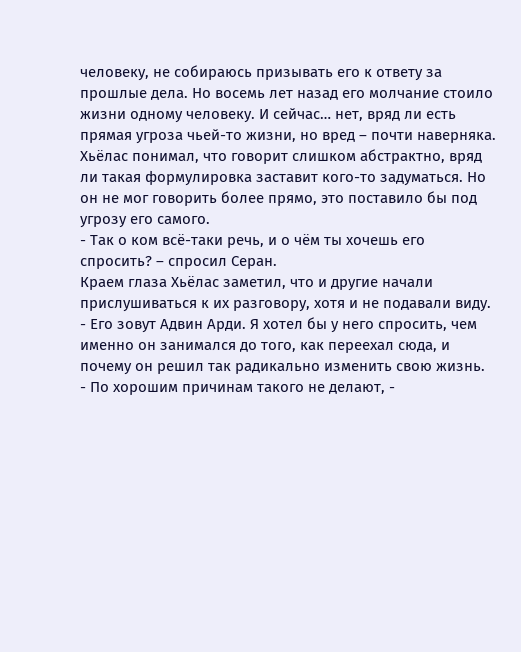человеку, не собираюсь призывать его к ответу за прошлые дела. Но восемь лет назад его молчание стоило жизни одному человеку. И сейчас… нет, вряд ли есть прямая угроза чьей-то жизни, но вред – почти наверняка.
Хьёлас понимал, что говорит слишком абстрактно, вряд ли такая формулировка заставит кого-то задуматься. Но он не мог говорить более прямо, это поставило бы под угрозу его самого.
- Так о ком всё-таки речь, и о чём ты хочешь его спросить? – спросил Серан.
Краем глаза Хьёлас заметил, что и другие начали прислушиваться к их разговору, хотя и не подавали виду.
- Его зовут Адвин Арди. Я хотел бы у него спросить, чем именно он занимался до того, как переехал сюда, и почему он решил так радикально изменить свою жизнь.
- По хорошим причинам такого не делают, -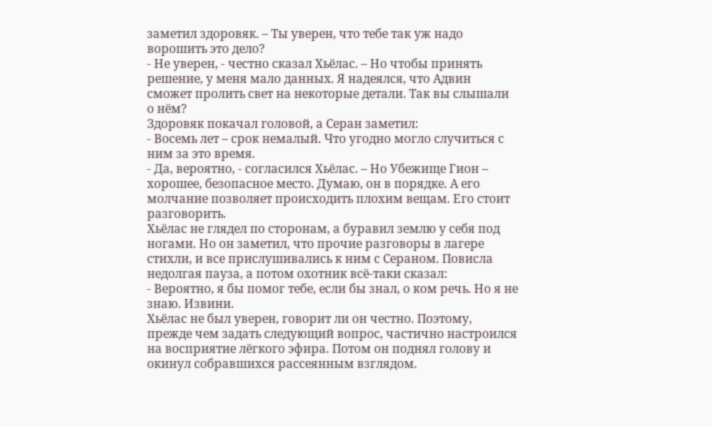заметил здоровяк. – Ты уверен, что тебе так уж надо ворошить это дело?
- Не уверен, - честно сказал Хьёлас. – Но чтобы принять решение, у меня мало данных. Я надеялся, что Адвин сможет пролить свет на некоторые детали. Так вы слышали о нём?
Здоровяк покачал головой, а Серан заметил:
- Восемь лет – срок немалый. Что угодно могло случиться с ним за это время.
- Да, вероятно, - согласился Хьёлас. – Но Убежище Гион – хорошее, безопасное место. Думаю, он в порядке. А его молчание позволяет происходить плохим вещам. Его стоит разговорить.
Хьёлас не глядел по сторонам, а буравил землю у себя под ногами. Но он заметил, что прочие разговоры в лагере стихли, и все прислушивались к ним с Сераном. Повисла недолгая пауза, а потом охотник всё-таки сказал:
- Вероятно, я бы помог тебе, если бы знал, о ком речь. Но я не знаю. Извини.
Хьёлас не был уверен, говорит ли он честно. Поэтому, прежде чем задать следующий вопрос, частично настроился на восприятие лёгкого эфира. Потом он поднял голову и окинул собравшихся рассеянным взглядом.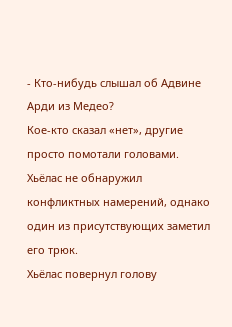- Кто-нибудь слышал об Адвине Арди из Медео?
Кое-кто сказал «нет», другие просто помотали головами. Хьёлас не обнаружил конфликтных намерений, однако один из присутствующих заметил его трюк.
Хьёлас повернул голову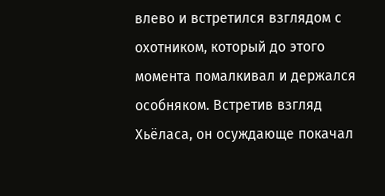влево и встретился взглядом с охотником, который до этого момента помалкивал и держался особняком. Встретив взгляд Хьёласа, он осуждающе покачал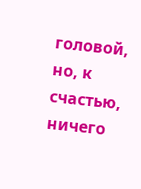головой, но, к счастью, ничего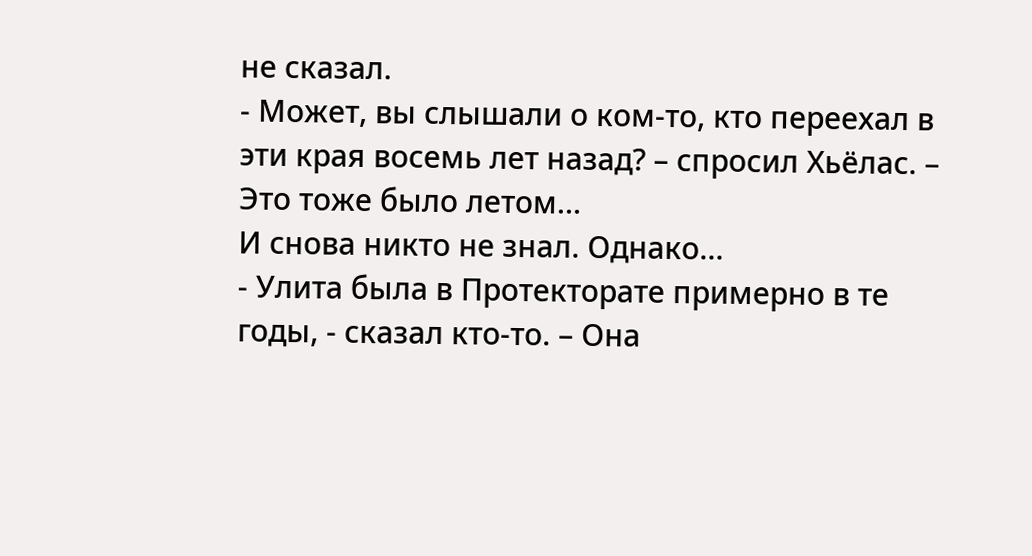не сказал.
- Может, вы слышали о ком-то, кто переехал в эти края восемь лет назад? – спросил Хьёлас. – Это тоже было летом…
И снова никто не знал. Однако…
- Улита была в Протекторате примерно в те годы, - сказал кто-то. – Она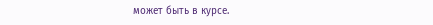может быть в курсе.